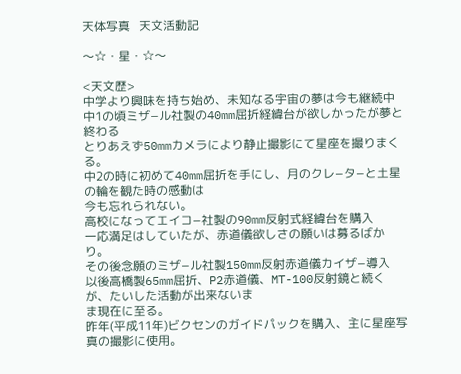天体写真   天文活動記

〜☆・星・☆〜

<天文歴>
中学より興味を持ち始め、未知なる宇宙の夢は今も継続中
中1の頃ミザ−ル社製の40mm屈折経緯台が欲しかったが夢と終わる
とりあえず50mmカメラにより静止撮影にて星座を撮りまくる。
中2の時に初めて40mm屈折を手にし、月のクレ−タ−と土星の輪を観た時の感動は
今も忘れられない。
高校になってエイコ−社製の90mm反射式経緯台を購入
一応満足はしていたが、赤道儀欲しさの願いは募るばかり。
その後念願のミザ−ル社製150mm反射赤道儀カイザ−導入
以後高橋製65mm屈折、P2赤道儀、MT-100反射鏡と続くが、たいした活動が出来ないま
ま現在に至る。
昨年(平成11年)ビクセンのガイドパックを購入、主に星座写真の撮影に使用。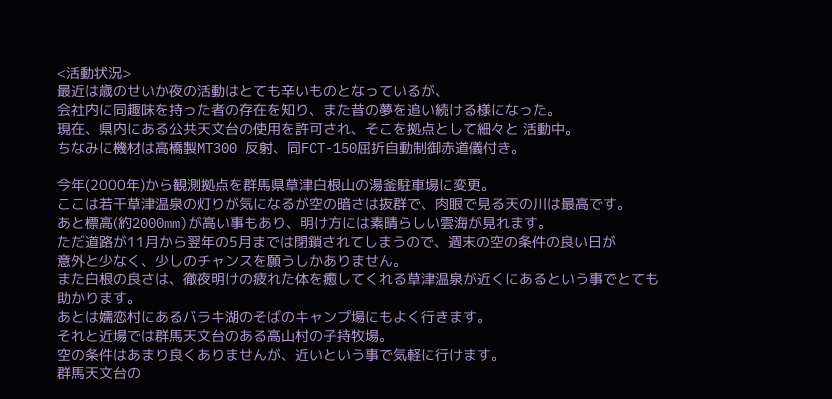<活動状況>
最近は歳のせいか夜の活動はとても辛いものとなっているが、
会社内に同趣味を持った者の存在を知り、また昔の夢を追い続ける様になった。
現在、県内にある公共天文台の使用を許可され、そこを拠点として細々と 活動中。
ちなみに機材は高橋製MT300 反射、同FCT-150屈折自動制御赤道儀付き。

今年(2000年)から観測拠点を群馬県草津白根山の湯釜駐車場に変更。
ここは若干草津温泉の灯りが気になるが空の暗さは抜群で、肉眼で見る天の川は最高です。
あと標高(約2000mm)が高い事もあり、明け方には素晴らしい雲海が見れます。
ただ道路が11月から翌年の5月までは閉鎖されてしまうので、週末の空の条件の良い日が
意外と少なく、少しのチャンスを願うしかありません。
また白根の良さは、徹夜明けの疲れた体を癒してくれる草津温泉が近くにあるという事でとても
助かります。
あとは嬬恋村にあるバラキ湖のそばのキャンプ場にもよく行きます。
それと近場では群馬天文台のある高山村の子持牧場。
空の条件はあまり良くありませんが、近いという事で気軽に行けます。
群馬天文台の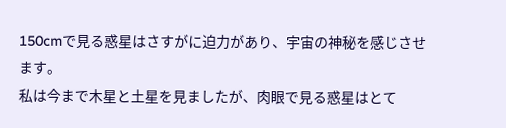150cmで見る惑星はさすがに迫力があり、宇宙の神秘を感じさせます。
私は今まで木星と土星を見ましたが、肉眼で見る惑星はとて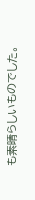も素晴らしいものでした。